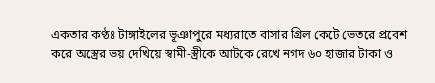একতার কণ্ঠঃ টাঙ্গাইলের ভূঞাপুরে মধ্যরাতে বাসার গ্রিল কেটে ভেতরে প্রবেশ করে অস্ত্রের ভয় দেখিয়ে স্বামী-স্ত্রীকে আটকে রেখে নগদ ৬০ হাজার টাকা ও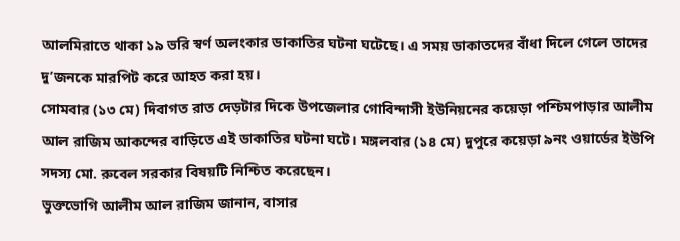আলমিরাতে থাকা ১৯ ভরি স্বর্ণ অলংকার ডাকাতির ঘটনা ঘটেছে। এ সময় ডাকাতদের বাঁধা দিলে গেলে তাদের দু’জনকে মারপিট করে আহত করা হয়।
সোমবার (১৩ মে) দিবাগত রাত দেড়টার দিকে উপজেলার গোবিন্দাসী ইউনিয়নের কয়েড়া পশ্চিমপাড়ার আলীম আল রাজিম আকন্দের বাড়িতে এই ডাকাতির ঘটনা ঘটে। মঙ্গলবার (১৪ মে) দুপুরে কয়েড়া ৯নং ওয়ার্ডের ইউপি সদস্য মো. রুবেল সরকার বিষয়টি নিশ্চিত করেছেন।
ভুক্তভোগি আলীম আল রাজিম জানান, বাসার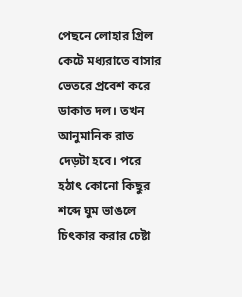পেছনে লোহার গ্রিল কেটে মধ্যরাতে বাসার ভেতরে প্রবেশ করে ডাকাত দল। তখন আনুমানিক রাত দেড়টা হবে। পরে হঠাৎ কোনো কিছুর শব্দে ঘুম ভাঙলে চিৎকার করার চেষ্টা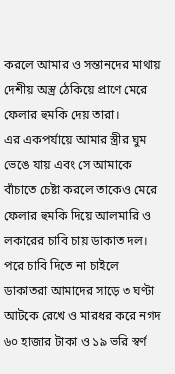করলে আমার ও সন্তানদের মাথায় দেশীয় অস্ত্র ঠেকিয়ে প্রাণে মেরে ফেলার হুমকি দেয় তারা।
এর একপর্যায়ে আমার স্ত্রীর ঘুম ভেঙে যায় এবং সে আমাকে বাঁচাতে চেষ্টা করলে তাকেও মেরে ফেলার হুমকি দিয়ে আলমারি ও লকারের চাবি চায় ডাকাত দল। পরে চাবি দিতে না চাইলে ডাকাতরা আমাদের সাড়ে ৩ ঘণ্টা আটকে রেখে ও মারধর করে নগদ ৬০ হাজার টাকা ও ১৯ ভরি স্বর্ণ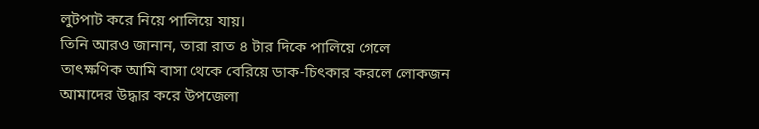লুটপাট করে নিয়ে পালিয়ে যায়।
তিনি আরও জানান, তারা রাত ৪ টার দিকে পালিয়ে গেলে তাৎক্ষণিক আমি বাসা থেকে বেরিয়ে ডাক-চিৎকার করলে লোকজন আমাদের উদ্ধার করে উপজেলা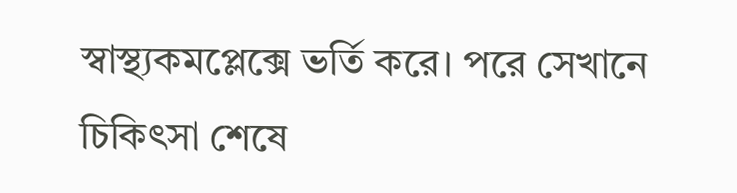স্বাস্থ্যকমপ্লেক্সে ভর্তি করে। পরে সেখানে চিকিৎসা শেষে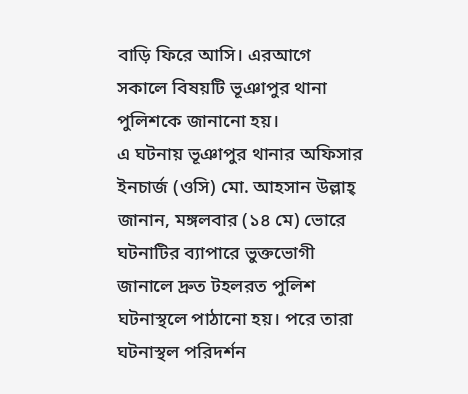বাড়ি ফিরে আসি। এরআগে সকালে বিষয়টি ভূঞাপুর থানা পুলিশকে জানানো হয়।
এ ঘটনায় ভূঞাপুর থানার অফিসার ইনচার্জ (ওসি) মো. আহসান উল্লাহ্ জানান, মঙ্গলবার (১৪ মে) ভোরে ঘটনাটির ব্যাপারে ভুক্তভোগী জানালে দ্রুত টহলরত পুলিশ ঘটনাস্থলে পাঠানো হয়। পরে তারা ঘটনাস্থল পরিদর্শন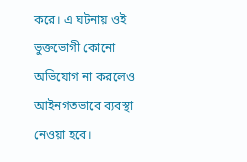করে। এ ঘটনায় ওই ভুক্তভোগী কোনো অভিযোগ না করলেও আইনগতভাবে ব্যবস্থা নেওয়া হবে।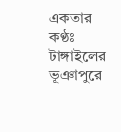একতার কণ্ঠঃ টাঙ্গাইলের ভূঞাপুরে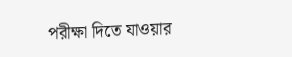পরীক্ষা দিতে যাওয়ার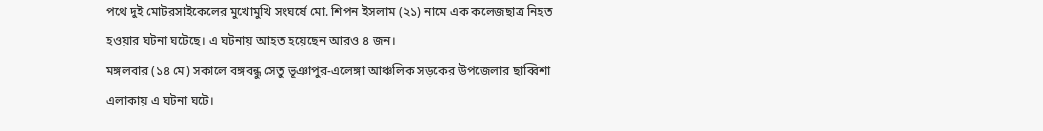পথে দুই মোটরসাইকেলের মুখোমুখি সংঘর্ষে মো. শিপন ইসলাম (২১) নামে এক কলেজছাত্র নিহত হওয়ার ঘটনা ঘটেছে। এ ঘটনায় আহত হয়েছেন আরও ৪ জন।
মঙ্গলবার (১৪ মে) সকালে বঙ্গবন্ধু সেতু ভূঞাপুর-এলেঙ্গা আঞ্চলিক সড়কের উপজেলার ছাব্বিশা এলাকায় এ ঘটনা ঘটে।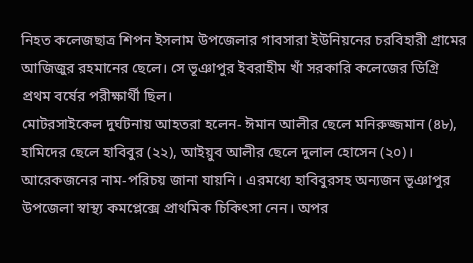নিহত কলেজছাত্র শিপন ইসলাম উপজেলার গাবসারা ইউনিয়নের চরবিহারী গ্রামের আজিজুর রহমানের ছেলে। সে ভূঞাপুর ইবরাহীম খাঁ সরকারি কলেজের ডিগ্রি প্রথম বর্ষের পরীক্ষার্থী ছিল।
মোটরসাইকেল দুর্ঘটনায় আহতরা হলেন- ঈমান আলীর ছেলে মনিরুজ্জমান (৪৮), হামিদের ছেলে হাবিবুর (২২), আইয়ুব আলীর ছেলে দুলাল হোসেন (২০)। আরেকজনের নাম-পরিচয় জানা যায়নি। এরমধ্যে হাবিবুরসহ অন্যজন ভূঞাপুর উপজেলা স্বাস্থ্য কমপ্লেক্সে প্রাথমিক চিকিৎসা নেন। অপর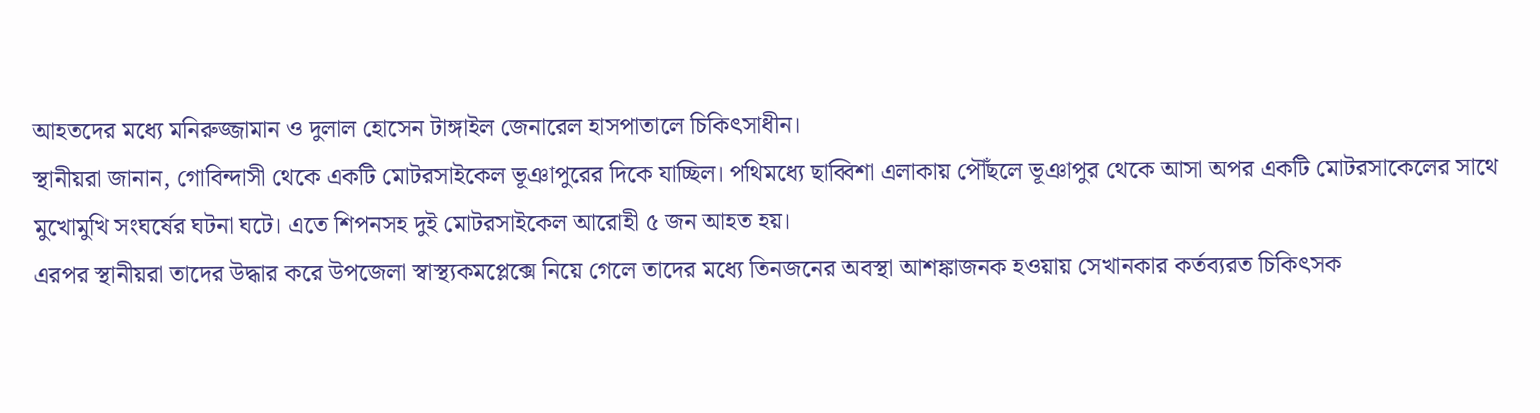আহতদের মধ্যে মনিরুজ্জামান ও দুলাল হোসেন টাঙ্গাইল জেনারেল হাসপাতালে চিকিৎসাধীন।
স্থানীয়রা জানান, গোবিন্দাসী থেকে একটি মোটরসাইকেল ভূঞাপুরের দিকে যাচ্ছিল। পথিমধ্যে ছাব্বিশা এলাকায় পৌঁছলে ভূঞাপুর থেকে আসা অপর একটি মোটরসাকেলের সাথে মুখোমুখি সংঘর্ষের ঘটনা ঘটে। এতে শিপনসহ দুই মোটরসাইকেল আরোহী ৫ জন আহত হয়।
এরপর স্থানীয়রা তাদের উদ্ধার করে উপজেলা স্বাস্থ্যকমপ্লেক্সে নিয়ে গেলে তাদের মধ্যে তিনজনের অবস্থা আশঙ্কাজনক হওয়ায় সেখানকার কর্তব্যরত চিকিৎসক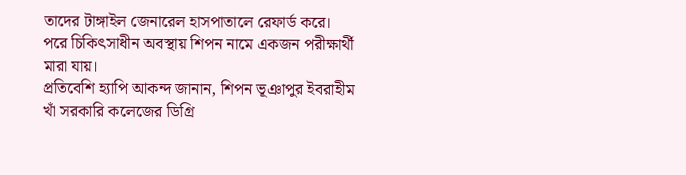তাদের টাঙ্গাইল জেনারেল হাসপাতালে রেফার্ড করে। পরে চিকিৎসাধীন অবস্থায় শিপন নামে একজন পরীক্ষার্থী মারা যায়।
প্রতিবেশি হ্যাপি আকন্দ জানান, শিপন ভূঞাপুর ইবরাহীম খাঁ সরকারি কলেজের ডিগ্রি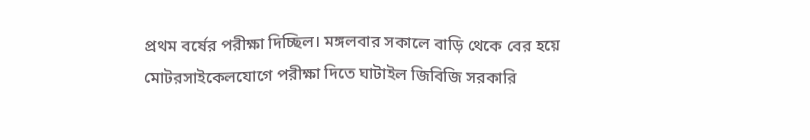প্রথম বর্ষের পরীক্ষা দিচ্ছিল। মঙ্গলবার সকালে বাড়ি থেকে বের হয়ে মোটরসাইকেলযোগে পরীক্ষা দিতে ঘাটাইল জিবিজি সরকারি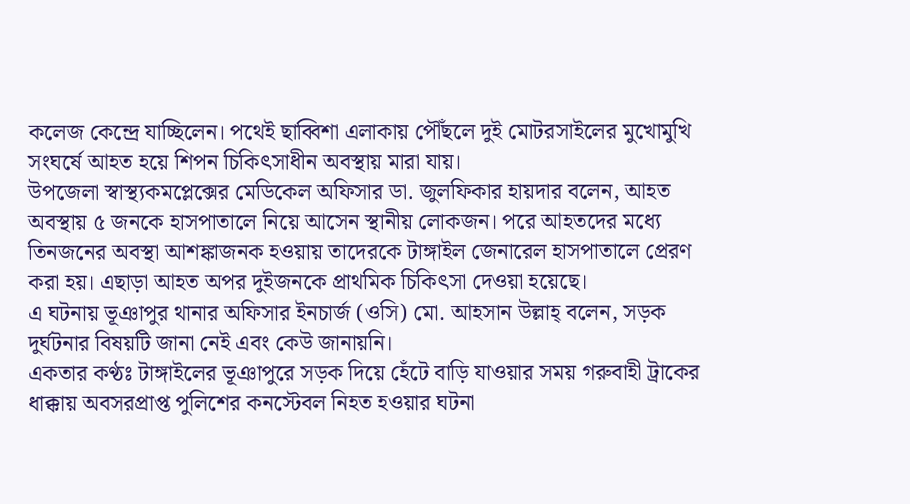কলেজ কেন্দ্রে যাচ্ছিলেন। পথেই ছাব্বিশা এলাকায় পৌঁছলে দুই মোটরসাইলের মুখোমুখি সংঘর্ষে আহত হয়ে শিপন চিকিৎসাধীন অবস্থায় মারা যায়।
উপজেলা স্বাস্থ্যকমপ্লেক্সের মেডিকেল অফিসার ডা. জুলফিকার হায়দার বলেন, আহত অবস্থায় ৫ জনকে হাসপাতালে নিয়ে আসেন স্থানীয় লোকজন। পরে আহতদের মধ্যে তিনজনের অবস্থা আশঙ্কাজনক হওয়ায় তাদেরকে টাঙ্গাইল জেনারেল হাসপাতালে প্রেরণ করা হয়। এছাড়া আহত অপর দুইজনকে প্রাথমিক চিকিৎসা দেওয়া হয়েছে।
এ ঘটনায় ভূঞাপুর থানার অফিসার ইনচার্জ (ওসি) মো. আহসান উল্লাহ্ বলেন, সড়ক দুর্ঘটনার বিষয়টি জানা নেই এবং কেউ জানায়নি।
একতার কণ্ঠঃ টাঙ্গাইলের ভূঞাপুরে সড়ক দিয়ে হেঁটে বাড়ি যাওয়ার সময় গরুবাহী ট্রাকের ধাক্কায় অবসরপ্রাপ্ত পুলিশের কনস্টেবল নিহত হওয়ার ঘটনা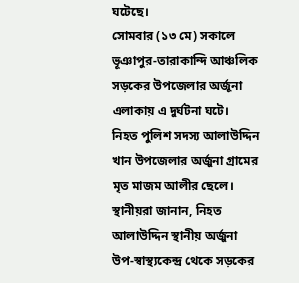ঘটেছে।
সোমবার (১৩ মে) সকালে ভূঞাপুর-তারাকান্দি আঞ্চলিক সড়কের উপজেলার অর্জূনা এলাকায় এ দুর্ঘটনা ঘটে।
নিহত পুলিশ সদস্য আলাউদ্দিন খান উপজেলার অর্জুনা গ্রামের মৃত মাজম আলীর ছেলে।
স্থানীয়রা জানান, নিহত আলাউদ্দিন স্থানীয় অর্জুনা উপ-স্বাস্থ্যকেন্দ্র থেকে সড়কের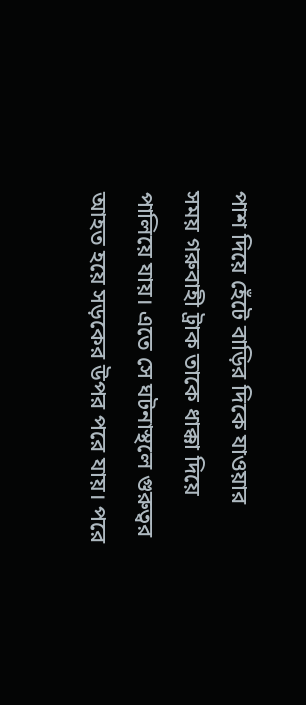পাশ দিয়ে হেঁটে বাড়ির দিকে যাওয়ার সময় গরুবাহী ট্রাক তাকে ধাক্কা দিয়ে পালিয়ে যায়। এতে সে ঘটনাস্থলে গুরুত্বর আহত হয়ে সড়কের উপর পরে যায়। পরে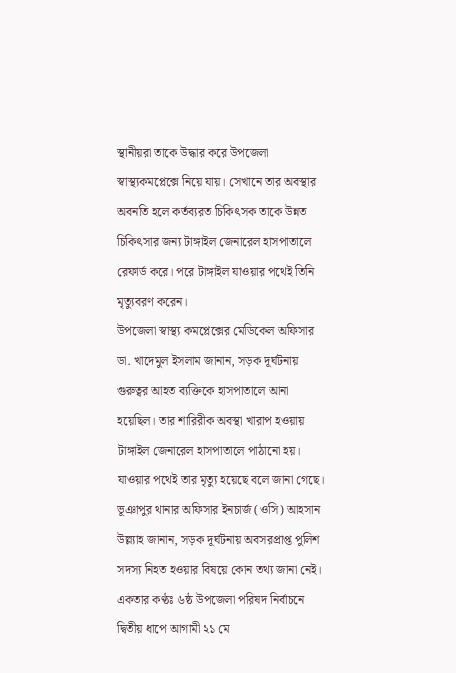স্থানীয়রা তাকে উদ্ধার করে উপজেলা স্বাস্থ্যকমপ্লেক্সে নিয়ে যায়। সেখানে তার অবস্থার অবনতি হলে কর্তব্যরত চিকিৎসক তাকে উন্নত চিকিৎসার জন্য টাঙ্গাইল জেনারেল হাসপাতালে রেফার্ড করে। পরে টাঙ্গাইল যাওয়ার পথেই তিনি মৃত্যুবরণ করেন।
উপজেলা স্বাস্থ্য কমপ্লেক্সের মেডিকেল অফিসার ডা. খাদেমুল ইসলাম জানান, সড়ক দূর্ঘটনায় গুরুত্বর আহত ব্যক্তিকে হাসপাতালে আনা হয়েছিল। তার শারিরীক অবস্থা খারাপ হওয়ায় টাঙ্গাইল জেনারেল হাসপাতালে পাঠানো হয়। যাওয়ার পথেই তার মৃত্যু হয়েছে বলে জানা গেছে।
ভূঞাপুর থানার অফিসার ইনচার্জ (ওসি) আহসান উল্ল্যাহ জানান, সড়ক দূর্ঘটনায় অবসরপ্রাপ্ত পুলিশ সদস্য নিহত হওয়ার বিষয়ে কোন তথ্য জানা নেই।
একতার কণ্ঠঃ ৬ষ্ঠ উপজেলা পরিষদ নির্বাচনে দ্বিতীয় ধাপে আগামী ২১ মে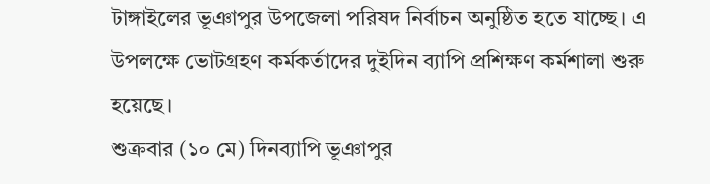টাঙ্গাইলের ভূঞাপুর উপজেলা পরিষদ নির্বাচন অনুষ্ঠিত হতে যাচ্ছে। এ উপলক্ষে ভোটগ্রহণ কর্মকর্তাদের দুইদিন ব্যাপি প্রশিক্ষণ কর্মশালা শুরু হয়েছে।
শুক্রবার (১০ মে) দিনব্যাপি ভূঞাপুর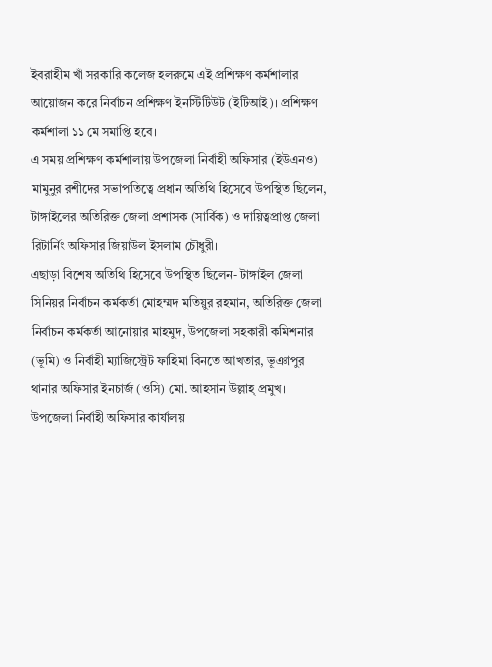ইবরাহীম খাঁ সরকারি কলেজ হলরুমে এই প্রশিক্ষণ কর্মশালার আয়োজন করে নির্বাচন প্রশিক্ষণ ইনস্টিটিউট (ইটিআই)। প্রশিক্ষণ কর্মশালা ১১ মে সমাপ্তি হবে।
এ সময় প্রশিক্ষণ কর্মশালায় উপজেলা নির্বাহী অফিসার (ইউএনও) মামুনুর রশীদের সভাপতিত্বে প্রধান অতিথি হিসেবে উপস্থিত ছিলেন, টাঙ্গাইলের অতিরিক্ত জেলা প্রশাসক (সার্বিক) ও দায়িত্বপ্রাপ্ত জেলা রিটার্নিং অফিসার জিয়াউল ইসলাম চৌধুরী।
এছাড়া বিশেষ অতিথি হিসেবে উপস্থিত ছিলেন- টাঙ্গাইল জেলা সিনিয়র নির্বাচন কর্মকর্তা মোহম্মদ মতিয়ুর রহমান, অতিরিক্ত জেলা নির্বাচন কর্মকর্তা আনোয়ার মাহমুদ, উপজেলা সহকারী কমিশনার (ভূমি) ও নির্বাহী ম্যাজিস্ট্রেট ফাহিমা বিনতে আখতার, ভূঞাপুর থানার অফিসার ইনচার্জ (ওসি) মো. আহসান উল্লাহ্ প্রমুখ।
উপজেলা নির্বাহী অফিসার কার্যালয়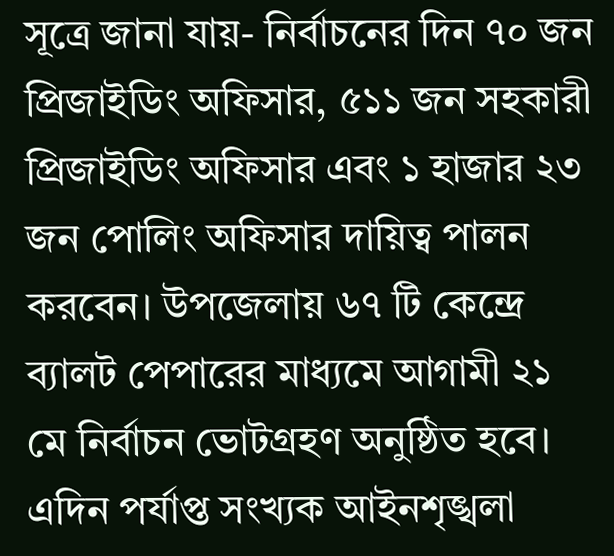সূত্রে জানা যায়- নির্বাচনের দিন ৭০ জন প্রিজাইডিং অফিসার, ৫১১ জন সহকারী প্রিজাইডিং অফিসার এবং ১ হাজার ২৩ জন পোলিং অফিসার দায়িত্ব পালন করবেন। উপজেলায় ৬৭ টি কেন্দ্রে ব্যালট পেপারের মাধ্যমে আগামী ২১ মে নির্বাচন ভোটগ্রহণ অনুষ্ঠিত হবে। এদিন পর্যাপ্ত সংখ্যক আইনশৃঙ্খলা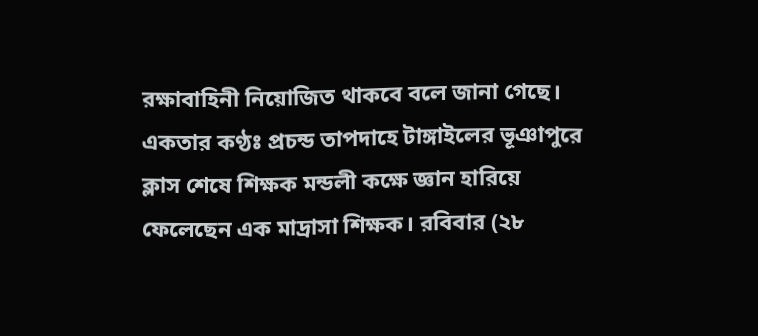রক্ষাবাহিনী নিয়োজিত থাকবে বলে জানা গেছে।
একতার কণ্ঠঃ প্রচন্ড তাপদাহে টাঙ্গাইলের ভূঞাপুরে ক্লাস শেষে শিক্ষক মন্ডলী কক্ষে জ্ঞান হারিয়ে ফেলেছেন এক মাদ্রাসা শিক্ষক। রবিবার (২৮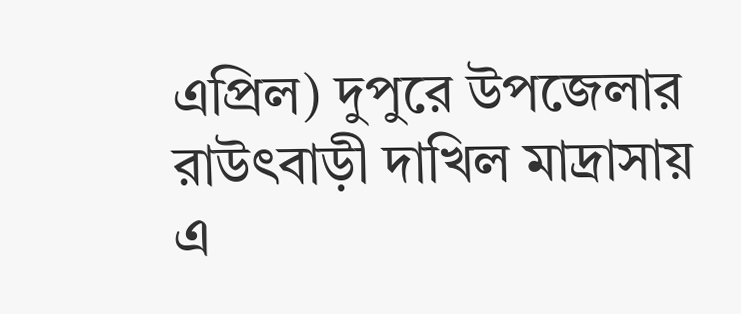এপ্রিল) দুপুরে উপজেলার রাউৎবাড়ী দাখিল মাদ্রাসায় এ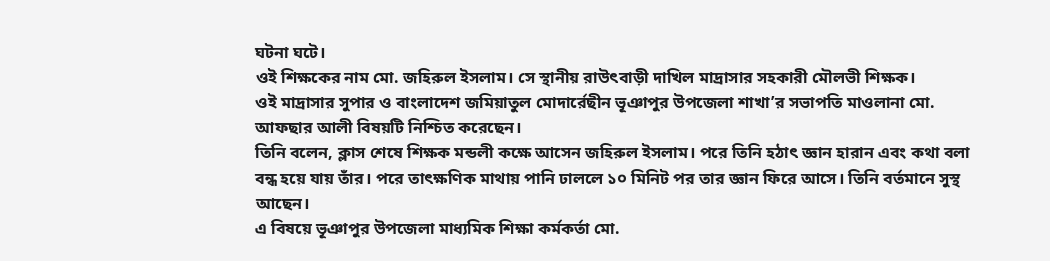ঘটনা ঘটে।
ওই শিক্ষকের নাম মো. জহিরুল ইসলাম। সে স্থানীয় রাউৎবাড়ী দাখিল মাদ্রাসার সহকারী মৌলভী শিক্ষক।
ওই মাদ্রাসার সুপার ও বাংলাদেশ জমিয়াতুল মোদার্রেছীন ভূঞাপুর উপজেলা শাখা’র সভাপতি মাওলানা মো. আফছার আলী বিষয়টি নিশ্চিত করেছেন।
তিনি বলেন, ক্লাস শেষে শিক্ষক মন্ডলী কক্ষে আসেন জহিরুল ইসলাম। পরে তিনি হঠাৎ জ্ঞান হারান এবং কথা বলা বন্ধ হয়ে যায় তাঁর। পরে তাৎক্ষণিক মাথায় পানি ঢাললে ১০ মিনিট পর তার জ্ঞান ফিরে আসে। তিনি বর্তমানে সুস্থ আছেন।
এ বিষয়ে ভূঞাপুর উপজেলা মাধ্যমিক শিক্ষা কর্মকর্তা মো.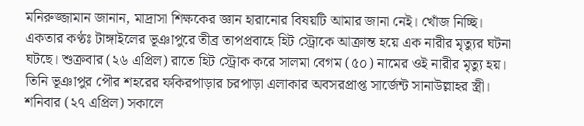মনিরুজ্জামান জানান, মাদ্রাসা শিক্ষকের জ্ঞান হারানোর বিষয়টি আমার জানা নেই। খোঁজ নিচ্ছি।
একতার কণ্ঠঃ টাঙ্গাইলের ভূঞাপুরে তীব্র তাপপ্রবাহে হিট স্ট্রোকে আক্রান্ত হয়ে এক নারীর মৃত্যুর ঘটনা ঘটছে। শুক্রবার (২৬ এপ্রিল) রাতে হিট স্ট্রোক করে সালমা বেগম (৫০) নামের ওই নারীর মৃত্যু হয়।
তিনি ভূঞাপুর পৌর শহরের ফকিরপাড়ার চরপাড়া এলাকার অবসরপ্রাপ্ত সার্জেন্ট সানাউল্লাহর স্ত্রী।
শনিবার (২৭ এপ্রিল) সকালে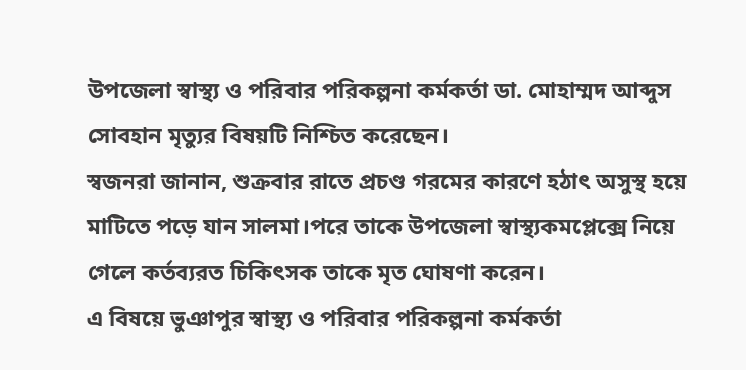উপজেলা স্বাস্থ্য ও পরিবার পরিকল্পনা কর্মকর্তা ডা. মোহাম্মদ আব্দুস সোবহান মৃত্যুর বিষয়টি নিশ্চিত করেছেন।
স্বজনরা জানান, শুক্রবার রাতে প্রচণ্ড গরমের কারণে হঠাৎ অসুস্থ হয়ে মাটিতে পড়ে যান সালমা।পরে তাকে উপজেলা স্বাস্থ্যকমপ্লেক্সে নিয়ে গেলে কর্তব্যরত চিকিৎসক তাকে মৃত ঘোষণা করেন।
এ বিষয়ে ভুঞাপুর স্বাস্থ্য ও পরিবার পরিকল্পনা কর্মকর্তা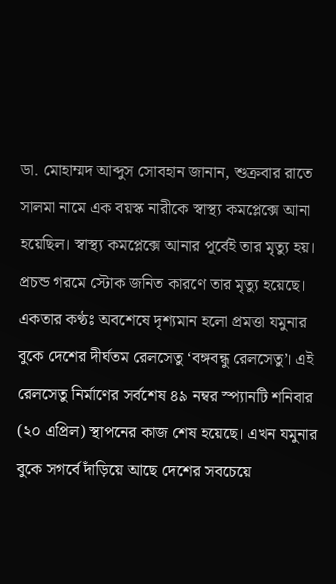ডা. মোহাম্মদ আব্দুস সোবহান জানান, শুক্রবার রাতে সালমা নামে এক বয়স্ক নারীকে স্বাস্থ্য কমপ্লেক্সে আনা হয়েছিল। স্বাস্থ্য কমপ্লেক্সে আনার পূর্বেই তার মৃত্যু হয়। প্রচন্ড গরমে স্টোক জনিত কারণে তার মৃত্যু হয়েছে।
একতার কণ্ঠঃ অবশেষে দৃশ্যমান হলো প্রমত্তা যমুনার বুকে দেশের দীর্ঘতম রেলসেতু ‘বঙ্গবন্ধু রেলসেতু’। এই রেলসেতু নির্মাণের সর্বশেষ ৪৯ নম্বর স্প্যানটি শনিবার (২০ এপ্রিল) স্থাপনের কাজ শেষ হয়েছে। এখন যমুনার বুকে সগর্বে দাঁড়িয়ে আছে দেশের সবচেয়ে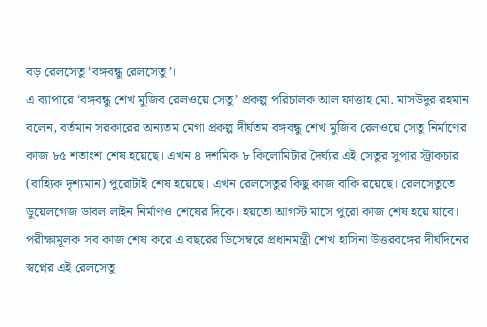বড় রেলসেতু ‘বঙ্গবন্ধু রেলসেতু’।
এ ব্যাপারে ‘বঙ্গবন্ধু শেখ মুজিব রেলওয়ে সেতু’ প্রকল্প পরিচালক আল ফাত্তাহ মো. মাসউদুর রহমান বলেন, বর্তমান সরকারের অন্যতম মেগা প্রকল্প দীর্ঘতম বঙ্গবন্ধু শেখ মুজিব রেলওয়ে সেতু নির্মাণের কাজ ৮৫ শতাংশ শেষ হয়েছে। এখন ৪ দশমিক ৮ কিলোমিটার দৈর্ঘ্যর এই সেতুর সুপার স্ট্রাকচার (বাহ্যিক দৃশ্যমান) পুরোটাই শেষ হয়েছে। এখন রেলসেতুর কিছু কাজ বাকি রয়েছে। রেলসেতুতে ডুয়েলগেজ ডাবল লাইন নির্মাণও শেষের দিকে। হয়তো আগস্ট মাসে পুরো কাজ শেষ হয়ে যাবে। পরীক্ষামূলক সব কাজ শেষ করে এ বছরের ডিসেম্বরে প্রধানমন্ত্রী শেখ হাসিনা উত্তরবঙ্গের দীর্ঘদিনের স্বপ্নের এই রেলসেতু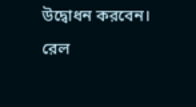উদ্বোধন করবেন।
রেল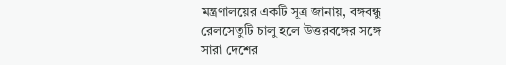মন্ত্রণালয়ের একটি সূত্র জানায়, বঙ্গবন্ধু রেলসেতুটি চালু হলে উত্তরবঙ্গের সঙ্গে সারা দেশের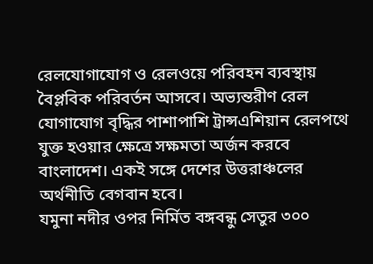রেলযোগাযোগ ও রেলওয়ে পরিবহন ব্যবস্থায় বৈপ্লবিক পরিবর্তন আসবে। অভ্যন্তরীণ রেল যোগাযোগ বৃদ্ধির পাশাপাশি ট্রান্সএশিয়ান রেলপথে যুক্ত হওয়ার ক্ষেত্রে সক্ষমতা অর্জন করবে বাংলাদেশ। একই সঙ্গে দেশের উত্তরাঞ্চলের অর্থনীতি বেগবান হবে।
যমুনা নদীর ওপর নির্মিত বঙ্গবন্ধু সেতুর ৩০০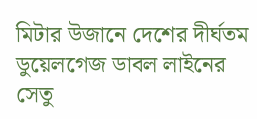মিটার উজানে দেশের দীর্ঘতম ডুয়েলগেজ ডাবল লাইনের সেতু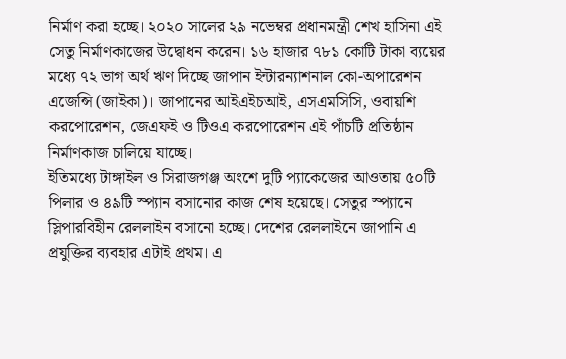নির্মাণ করা হচ্ছে। ২০২০ সালের ২৯ নভেম্বর প্রধানমন্ত্রী শেখ হাসিনা এই সেতু নির্মাণকাজের উদ্বোধন করেন। ১৬ হাজার ৭৮১ কোটি টাকা ব্যয়ের মধ্যে ৭২ ভাগ অর্থ ঋণ দিচ্ছে জাপান ইন্টারন্যাশনাল কো-অপারেশন এজেন্সি (জাইকা)। জাপানের আইএইচআই, এসএমসিসি, ওবায়শি করপোরেশন, জেএফই ও টিওএ করপোরেশন এই পাঁচটি প্রতিষ্ঠান নির্মাণকাজ চালিয়ে যাচ্ছে।
ইতিমধ্যে টাঙ্গাইল ও সিরাজগঞ্জ অংশে দুটি প্যাকেজের আওতায় ৫০টি পিলার ও ৪৯টি স্প্যান বসানোর কাজ শেষ হয়েছে। সেতুর স্প্যানে স্লিপারবিহীন রেললাইন বসানো হচ্ছে। দেশের রেললাইনে জাপানি এ প্রযুক্তির ব্যবহার এটাই প্রথম। এ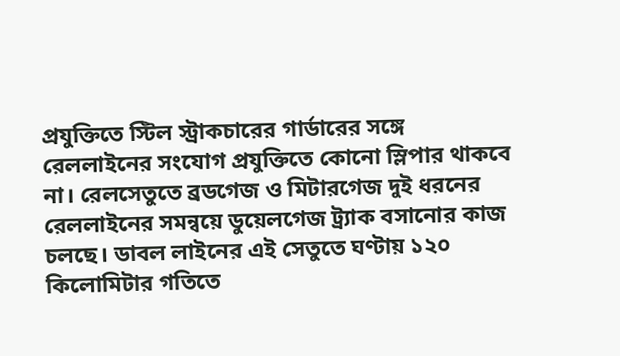প্রযুক্তিতে স্টিল স্ট্রাকচারের গার্ডারের সঙ্গে রেললাইনের সংযোগ প্রযুক্তিতে কোনো স্লিপার থাকবে না। রেলসেতুতে ব্রডগেজ ও মিটারগেজ দুই ধরনের রেললাইনের সমন্বয়ে ডুয়েলগেজ ট্র্যাক বসানোর কাজ চলছে। ডাবল লাইনের এই সেতুতে ঘণ্টায় ১২০ কিলোমিটার গতিতে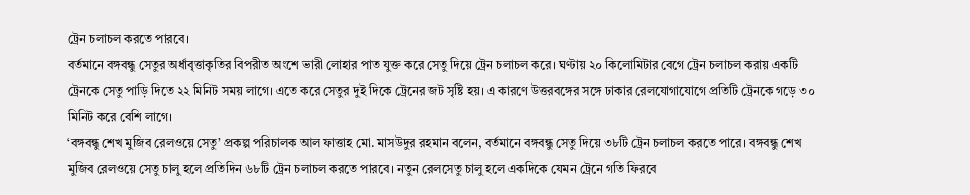ট্রেন চলাচল করতে পারবে।
বর্তমানে বঙ্গবন্ধু সেতুর অর্ধাবৃত্তাকৃতির বিপরীত অংশে ভারী লোহার পাত যুক্ত করে সেতু দিয়ে ট্রেন চলাচল করে। ঘণ্টায় ২০ কিলোমিটার বেগে ট্রেন চলাচল করায় একটি ট্রেনকে সেতু পাড়ি দিতে ২২ মিনিট সময় লাগে। এতে করে সেতুর দুই দিকে ট্রেনের জট সৃষ্টি হয়। এ কারণে উত্তরবঙ্গের সঙ্গে ঢাকার রেলযোগাযোগে প্রতিটি ট্রেনকে গড়ে ৩০ মিনিট করে বেশি লাগে।
‘বঙ্গবন্ধু শেখ মুজিব রেলওয়ে সেতু’ প্রকল্প পরিচালক আল ফাত্তাহ মো. মাসউদুর রহমান বলেন, বর্তমানে বঙ্গবন্ধু সেতু দিয়ে ৩৮টি ট্রেন চলাচল করতে পারে। বঙ্গবন্ধু শেখ মুজিব রেলওয়ে সেতু চালু হলে প্রতিদিন ৬৮টি ট্রেন চলাচল করতে পারবে। নতুন রেলসেতু চালু হলে একদিকে যেমন ট্রেনে গতি ফিরবে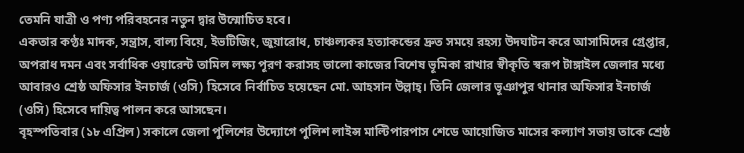তেমনি যাত্রী ও পণ্য পরিবহনের নতুন দ্বার উন্মোচিত হবে।
একতার কণ্ঠঃ মাদক, সন্ত্রাস, বাল্য বিয়ে, ইভটিজিং, জুয়ারোধ, চাঞ্চল্যকর হত্যাকন্ডের দ্রুত সময়ে রহস্য উদঘাটন করে আসামিদের গ্রেপ্তার, অপরাধ দমন এবং সর্বাধিক ওয়ারেন্ট তামিল লক্ষ্য পূরণ করাসহ ভালো কাজের বিশেষ ভূমিকা রাখার স্বীকৃতি স্বরূপ টাঙ্গাইল জেলার মধ্যে আবারও শ্রেষ্ঠ অফিসার ইনচার্জ (ওসি) হিসেবে নির্বাচিত হয়েছেন মো. আহসান উল্লাহ্। তিনি জেলার ভূঞাপুর থানার অফিসার ইনচার্জ (ওসি) হিসেবে দায়িত্ব পালন করে আসছেন।
বৃহস্পতিবার (১৮ এপ্রিল) সকালে জেলা পুলিশের উদ্যোগে পুলিশ লাইন্স মাল্টিপারপাস শেডে আয়োজিত মাসের কল্যাণ সভায় তাকে শ্রেষ্ঠ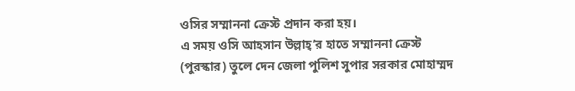ওসির সম্মাননা ক্রেস্ট প্রদান করা হয়।
এ সময় ওসি আহসান উল্লাহ্’র হাতে সম্মাননা ক্রেস্ট (পুরস্কার) তুলে দেন জেলা পুলিশ সুপার সরকার মোহাম্মদ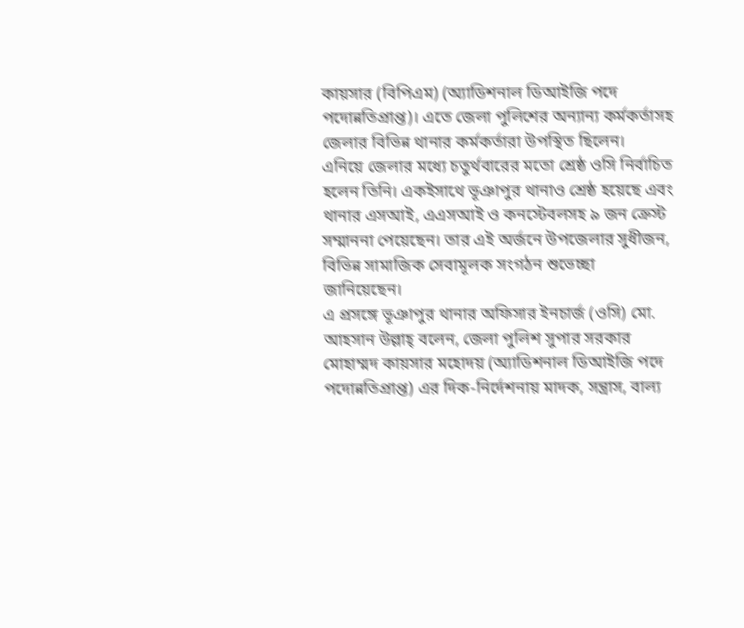কায়সার (বিপিএম) (অ্যাডিশনাল ডিআইজি পদে পদোন্নতিপ্রাপ্ত)। এতে জেলা পুলিশের অন্যান্য কর্মকর্তাসহ জেলার বিভিন্ন থানার কর্মকর্তারা উপস্থিত ছিলেন।
এনিয়ে জেলার মধ্যে চতুর্থবারের মতো শ্রেষ্ঠ ওসি নির্বাচিত হলেন তিনি। একইসাথে ভূঞাপুর থানাও শ্রেষ্ঠ হয়েছে এবং থানার এসআই, এএসআই ও কনস্টেবলসহ ৯ জন ক্রেস্ট সম্মাননা পেয়েছেন। তার এই অর্জনে উপজেলার সুধীজন, বিভিন্ন সামাজিক সেবামূলক সংগঠন শুভেচ্ছা জানিয়েছেন।
এ প্রসঙ্গে ভূঞাপুর থানার অফিসার ইনচার্জ (ওসি) মো. আহসান উল্লাহ্ বলেন, জেলা পুলিশ সুপার সরকার মোহাম্মদ কায়সার মহোদয় (অ্যাডিশনাল ডিআইজি পদে পদোন্নতিপ্রাপ্ত) এর দিক-নির্দেশনায় মাদক, সন্ত্রাস, বাল্য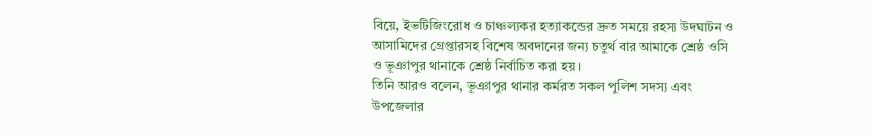বিয়ে, ইভটিজিংরোধ ও চাঞ্চল্যকর হত্যাকন্ডের দ্রুত সময়ে রহস্য উদঘাটন ও আসামিদের গ্রেপ্তারসহ বিশেষ অবদানের জন্য চতুর্থ বার আমাকে শ্রেষ্ঠ ওসি ও ভূঞাপুর থানাকে শ্রেষ্ঠ নির্বাচিত করা হয়।
তিনি আরও বলেন, ভূঞাপুর থানার কর্মরত সকল পুলিশ সদস্য এবং উপজেলার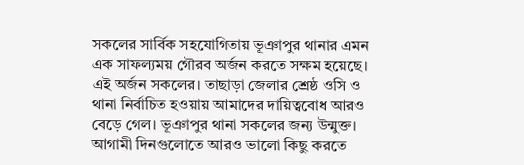সকলের সার্বিক সহযোগিতায় ভূঞাপুর থানার এমন এক সাফল্যময় গৌরব অর্জন করতে সক্ষম হয়েছে। এই অর্জন সকলের। তাছাড়া জেলার শ্রেষ্ঠ ওসি ও থানা নির্বাচিত হওয়ায় আমাদের দায়িত্ববোধ আরও বেড়ে গেল। ভূঞাপুর থানা সকলের জন্য উন্মুক্ত। আগামী দিনগুলোতে আরও ভালো কিছু করতে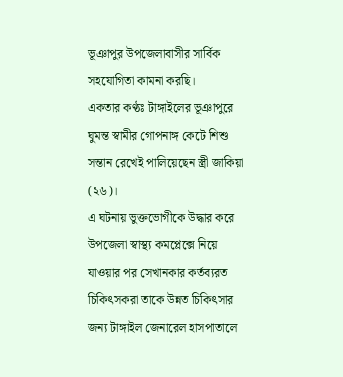ভূঞাপুর উপজেলাবাসীর সার্বিক সহযোগিতা কামনা করছি।
একতার কণ্ঠঃ টাঙ্গাইলের ভূঞাপুরে ঘুমন্ত স্বামীর গোপনাঙ্গ কেটে শিশু সন্তান রেখেই পালিয়েছেন স্ত্রী জাকিয়া (২৬)।
এ ঘটনায় ভুক্তভোগীকে উদ্ধার করে উপজেলা স্বাস্থ্য কমপ্লেক্সে নিয়ে যাওয়ার পর সেখানকার কর্তব্যরত চিকিৎসকরা তাকে উন্নত চিকিৎসার জন্য টাঙ্গাইল জেনারেল হাসপাতালে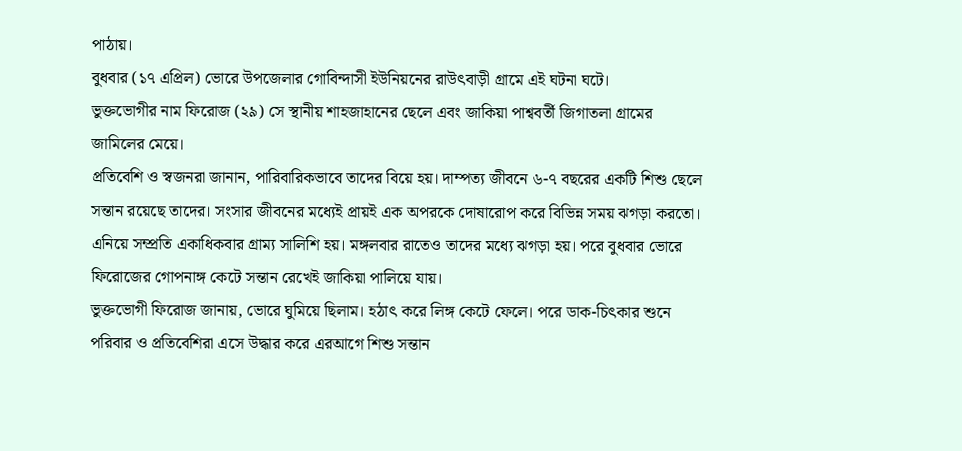পাঠায়।
বুধবার (১৭ এপ্রিল) ভোরে উপজেলার গোবিন্দাসী ইউনিয়নের রাউৎবাড়ী গ্রামে এই ঘটনা ঘটে।
ভুক্তভোগীর নাম ফিরোজ (২৯) সে স্থানীয় শাহজাহানের ছেলে এবং জাকিয়া পাশ্ববর্তী জিগাতলা গ্রামের জামিলের মেয়ে।
প্রতিবেশি ও স্বজনরা জানান, পারিবারিকভাবে তাদের বিয়ে হয়। দাম্পত্য জীবনে ৬-৭ বছরের একটি শিশু ছেলে সন্তান রয়েছে তাদের। সংসার জীবনের মধ্যেই প্রায়ই এক অপরকে দোষারোপ করে বিভিন্ন সময় ঝগড়া করতো।
এনিয়ে সম্প্রতি একাধিকবার গ্রাম্য সালিশি হয়। মঙ্গলবার রাতেও তাদের মধ্যে ঝগড়া হয়। পরে বুধবার ভোরে ফিরোজের গোপনাঙ্গ কেটে সন্তান রেখেই জাকিয়া পালিয়ে যায়।
ভুক্তভোগী ফিরোজ জানায়, ভোরে ঘুমিয়ে ছিলাম। হঠাৎ করে লিঙ্গ কেটে ফেলে। পরে ডাক-চিৎকার শুনে পরিবার ও প্রতিবেশিরা এসে উদ্ধার করে এরআগে শিশু সন্তান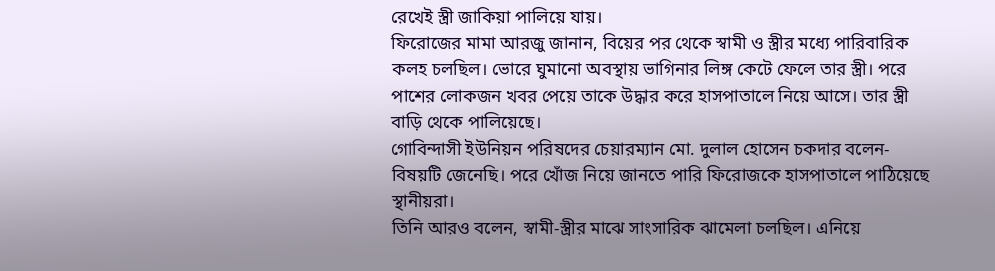রেখেই স্ত্রী জাকিয়া পালিয়ে যায়।
ফিরোজের মামা আরজু জানান, বিয়ের পর থেকে স্বামী ও স্ত্রীর মধ্যে পারিবারিক কলহ চলছিল। ভোরে ঘুমানো অবস্থায় ভাগিনার লিঙ্গ কেটে ফেলে তার স্ত্রী। পরে পাশের লোকজন খবর পেয়ে তাকে উদ্ধার করে হাসপাতালে নিয়ে আসে। তার স্ত্রী বাড়ি থেকে পালিয়েছে।
গোবিন্দাসী ইউনিয়ন পরিষদের চেয়ারম্যান মো. দুলাল হোসেন চকদার বলেন- বিষয়টি জেনেছি। পরে খোঁজ নিয়ে জানতে পারি ফিরোজকে হাসপাতালে পাঠিয়েছে স্থানীয়রা।
তিনি আরও বলেন, স্বামী-স্ত্রীর মাঝে সাংসারিক ঝামেলা চলছিল। এনিয়ে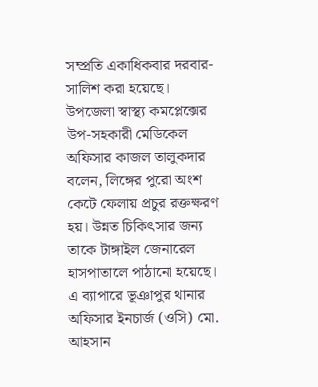সম্প্রতি একাধিকবার দরবার-সালিশ করা হয়েছে।
উপজেলা স্বাস্থ্য কমপ্লেক্সের উপ-সহকারী মেডিকেল অফিসার কাজল তালুকদার বলেন, লিঙ্গের পুরো অংশ কেটে ফেলায় প্রচুর রক্তক্ষরণ হয়। উন্নত চিকিৎসার জন্য তাকে টাঙ্গাইল জেনারেল হাসপাতালে পাঠানো হয়েছে।
এ ব্যাপারে ভূঞাপুর থানার অফিসার ইনচার্জ (ওসি) মো. আহসান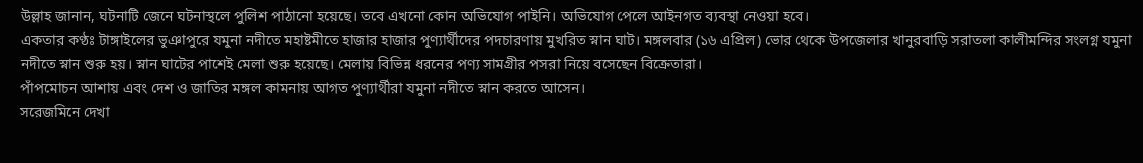উল্লাহ জানান, ঘটনাটি জেনে ঘটনাস্থলে পুলিশ পাঠানো হয়েছে। তবে এখনো কোন অভিযোগ পাইনি। অভিযোগ পেলে আইনগত ব্যবস্থা নেওয়া হবে।
একতার কণ্ঠঃ টাঙ্গাইলের ভুঞাপুরে যমুনা নদীতে মহাষ্টমীতে হাজার হাজার পুণ্যার্থীদের পদচারণায় মুখরিত স্নান ঘাট। মঙ্গলবার (১৬ এপ্রিল) ভোর থেকে উপজেলার খানুরবাড়ি সরাতলা কালীমন্দির সংলগ্ন যমুনা নদীতে স্নান শুরু হয়। স্নান ঘাটের পাশেই মেলা শুরু হয়েছে। মেলায় বিভিন্ন ধরনের পণ্য সামগ্রীর পসরা নিয়ে বসেছেন বিক্রেতারা।
পাঁপমোচন আশায় এবং দেশ ও জাতির মঙ্গল কামনায় আগত পুণ্যার্থীরা যমুনা নদীতে স্নান করতে আসেন।
সরেজমিনে দেখা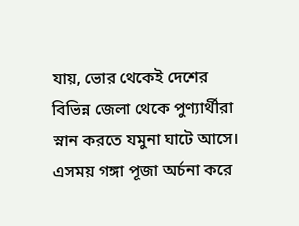যায়, ভোর থেকেই দেশের বিভিন্ন জেলা থেকে পুণ্যার্থীরা স্নান করতে যমুনা ঘাটে আসে। এসময় গঙ্গা পূজা অর্চনা করে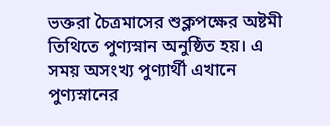ভক্তরা চৈত্রমাসের শুক্লপক্ষের অষ্টমী তিথিতে পুণ্যস্নান অনুষ্ঠিত হয়। এ সময় অসংখ্য পুণ্যার্থী এখানে পুণ্যস্নানের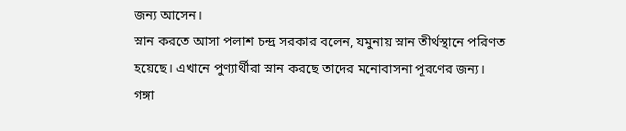জন্য আসেন।
স্নান করতে আসা পলাশ চন্দ্র সরকার বলেন, যমুনায় স্নান তীর্থস্থানে পরিণত হয়েছে। এখানে পুণ্যার্থীরা স্নান করছে তাদের মনোবাসনা পূরণের জন্য।
গঙ্গা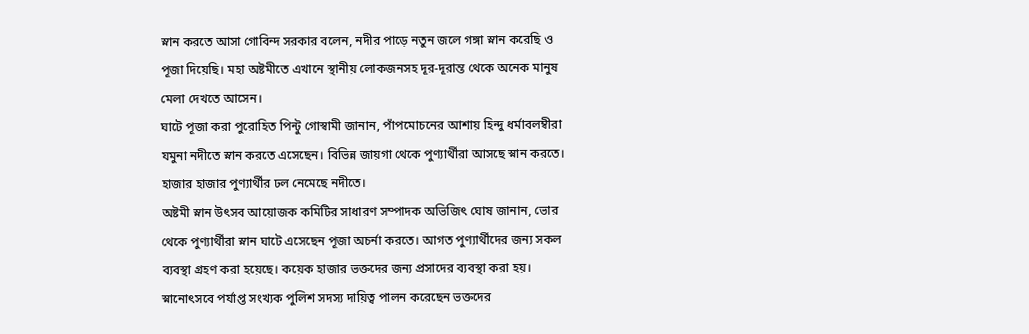স্নান করতে আসা গোবিন্দ সরকার বলেন, নদীর পাড়ে নতুন জলে গঙ্গা স্নান করেছি ও পূজা দিয়েছি। মহা অষ্টমীতে এখানে স্থানীয় লোকজনসহ দূর-দূরান্ত থেকে অনেক মানুষ মেলা দেখতে আসেন।
ঘাটে পূজা করা পুরোহিত পিন্টু গোস্বামী জানান, পাঁপমোচনের আশায় হিন্দু ধর্মাবলম্বীরা যমুনা নদীতে স্নান করতে এসেছেন। বিভিন্ন জায়গা থেকে পুণ্যার্থীরা আসছে স্নান করতে। হাজার হাজার পুণ্যার্থীর ঢল নেমেছে নদীতে।
অষ্টমী স্নান উৎসব আয়োজক কমিটির সাধারণ সম্পাদক অভিজিৎ ঘোষ জানান, ভোর থেকে পুণ্যার্থীরা স্নান ঘাটে এসেছেন পূজা অচর্না করতে। আগত পুণ্যার্থীদের জন্য সকল ব্যবস্থা গ্রহণ করা হয়েছে। কয়েক হাজার ভক্তদের জন্য প্রসাদের ব্যবস্থা করা হয়। স্নানোৎসবে পর্যাপ্ত সংখ্যক পুলিশ সদস্য দায়িত্ব পালন করেছেন ভক্তদের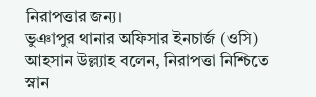নিরাপত্তার জন্য।
ভুঞাপুর থানার অফিসার ইনচার্জ (ওসি) আহসান উল্ল্যাহ বলেন, নিরাপত্তা নিশ্চিতে স্নান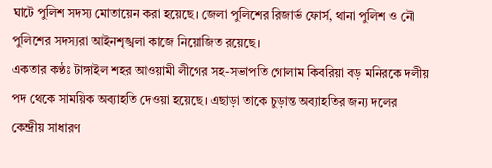ঘাটে পুলিশ সদস্য মোতায়েন করা হয়েছে। জেলা পুলিশের রিজার্ভ ফোর্স, থানা পুলিশ ও নৌ পুলিশের সদস্যরা আইনশৃঙ্খলা কাজে নিয়োজিত রয়েছে।
একতার কণ্ঠঃ টাঙ্গাইল শহর আওয়ামী লীগের সহ-সভাপতি গোলাম কিবরিয়া বড় মনিরকে দলীয় পদ থেকে সাময়িক অব্যাহতি দেওয়া হয়েছে। এছাড়া তাকে চুড়ান্ত অব্যাহতির জন্য দলের কেন্দ্রীয় সাধারণ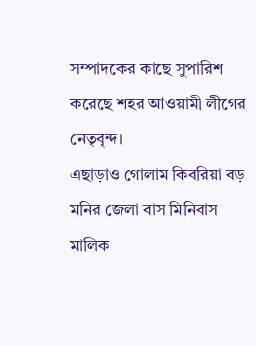সম্পাদকের কাছে সুপারিশ করেছে শহর আওয়ামী লীগের নেতৃবৃন্দ।
এছাড়াও গোলাম কিবরিয়া বড় মনির জেলা বাস মিনিবাস মালিক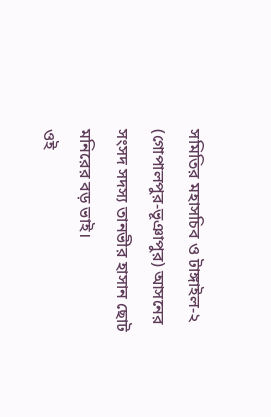সমিতির মহাসচিব ও টাঙ্গাইল-২ (গোপালপুর-ভূঞাপুর) আসনের সংসদ সদস্য তানভীর হাসান ছোট মনিরের বড় ভাই।
ওই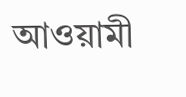আওয়ামী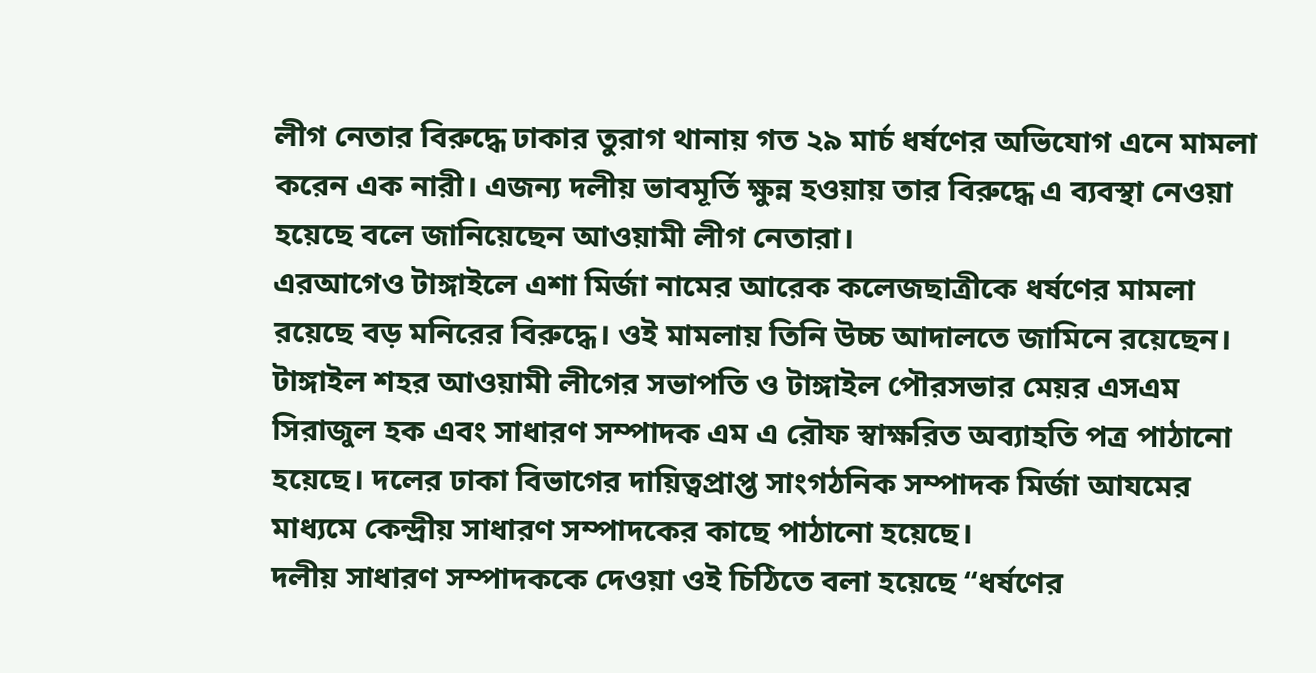লীগ নেতার বিরুদ্ধে ঢাকার তুরাগ থানায় গত ২৯ মার্চ ধর্ষণের অভিযোগ এনে মামলা করেন এক নারী। এজন্য দলীয় ভাবমূর্তি ক্ষুন্ন হওয়ায় তার বিরুদ্ধে এ ব্যবস্থা নেওয়া হয়েছে বলে জানিয়েছেন আওয়ামী লীগ নেতারা।
এরআগেও টাঙ্গাইলে এশা মির্জা নামের আরেক কলেজছাত্রীকে ধর্ষণের মামলা রয়েছে বড় মনিরের বিরুদ্ধে। ওই মামলায় তিনি উচ্চ আদালতে জামিনে রয়েছেন।
টাঙ্গাইল শহর আওয়ামী লীগের সভাপতি ও টাঙ্গাইল পৌরসভার মেয়র এসএম সিরাজুল হক এবং সাধারণ সম্পাদক এম এ রৌফ স্বাক্ষরিত অব্যাহতি পত্র পাঠানো হয়েছে। দলের ঢাকা বিভাগের দায়িত্বপ্রাপ্ত সাংগঠনিক সম্পাদক মির্জা আযমের মাধ্যমে কেন্দ্রীয় সাধারণ সম্পাদকের কাছে পাঠানো হয়েছে।
দলীয় সাধারণ সম্পাদককে দেওয়া ওই চিঠিতে বলা হয়েছে “ধর্ষণের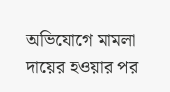অভিযোগে মামলা দায়ের হওয়ার পর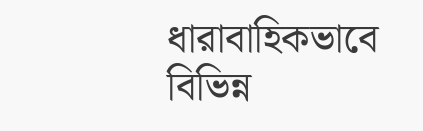ধারাবাহিকভাবে বিভিন্ন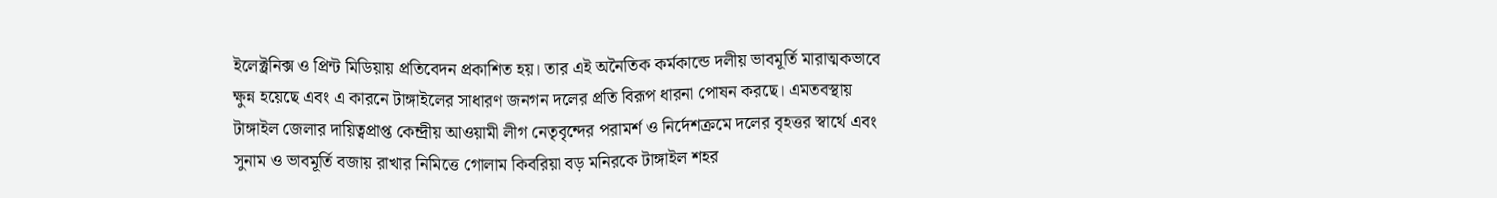ইলেক্ট্রনিক্স ও প্রিন্ট মিডিয়ায় প্রতিবেদন প্রকাশিত হয়। তার এই অনৈতিক কর্মকান্ডে দলীয় ভাবমূর্তি মারাত্মকভাবে ক্ষুন্ন হয়েছে এবং এ কারনে টাঙ্গাইলের সাধারণ জনগন দলের প্রতি বিরূপ ধারনা পোষন করছে। এমতবস্থায় টাঙ্গাইল জেলার দায়িত্বপ্রাপ্ত কেন্দ্রীয় আওয়ামী লীগ নেতৃবৃন্দের পরামর্শ ও নির্দেশক্রমে দলের বৃহত্তর স্বার্থে এবং সুনাম ও ভাবমূর্তি বজায় রাখার নিমিত্তে গোলাম কিবরিয়া বড় মনিরকে টাঙ্গাইল শহর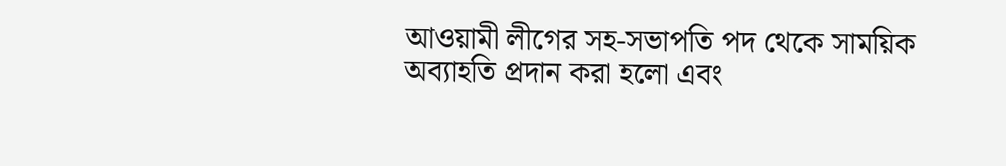আওয়ামী লীগের সহ-সভাপতি পদ থেকে সাময়িক অব্যাহতি প্রদান করা হলো এবং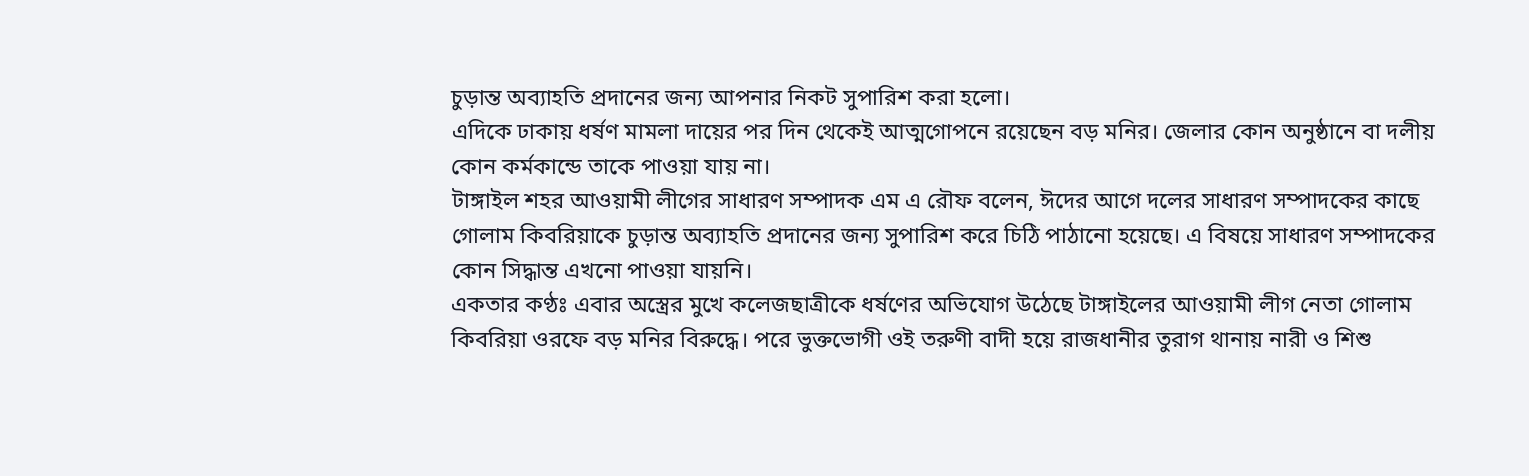চুড়ান্ত অব্যাহতি প্রদানের জন্য আপনার নিকট সুপারিশ করা হলো।
এদিকে ঢাকায় ধর্ষণ মামলা দায়ের পর দিন থেকেই আত্মগোপনে রয়েছেন বড় মনির। জেলার কোন অনুষ্ঠানে বা দলীয় কোন কর্মকান্ডে তাকে পাওয়া যায় না।
টাঙ্গাইল শহর আওয়ামী লীগের সাধারণ সম্পাদক এম এ রৌফ বলেন, ঈদের আগে দলের সাধারণ সম্পাদকের কাছে গোলাম কিবরিয়াকে চুড়ান্ত অব্যাহতি প্রদানের জন্য সুপারিশ করে চিঠি পাঠানো হয়েছে। এ বিষয়ে সাধারণ সম্পাদকের কোন সিদ্ধান্ত এখনো পাওয়া যায়নি।
একতার কণ্ঠঃ এবার অস্ত্রের মুখে কলেজছাত্রীকে ধর্ষণের অভিযোগ উঠেছে টাঙ্গাইলের আওয়ামী লীগ নেতা গোলাম কিবরিয়া ওরফে বড় মনির বিরুদ্ধে। পরে ভুক্তভোগী ওই তরুণী বাদী হয়ে রাজধানীর তুরাগ থানায় নারী ও শিশু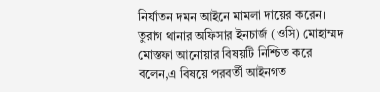নির্যাতন দমন আইনে মামলা দায়ের করেন।
তুরাগ থানার অফিসার ইনচার্জ (ওসি) মোহাম্মদ মোস্তফা আনোয়ার বিষয়টি নিশ্চিত করে বলেন,এ বিষয়ে পরবর্তী আইনগত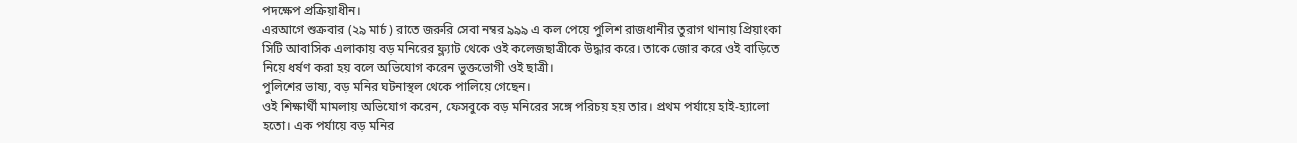পদক্ষেপ প্রক্রিয়াধীন।
এরআগে শুক্রবার (২৯ মার্চ ) রাতে জরুরি সেবা নম্বর ৯৯৯ এ কল পেয়ে পুলিশ রাজধানীর তুরাগ থানায় প্রিয়াংকা সিটি আবাসিক এলাকায় বড় মনিরের ফ্ল্যাট থেকে ওই কলেজছাত্রীকে উদ্ধার করে। তাকে জোর করে ওই বাড়িতে নিয়ে ধর্ষণ করা হয় বলে অভিযোগ করেন ভুক্তভোগী ওই ছাত্রী।
পুলিশের ভাষ্য, বড় মনির ঘটনাস্থল থেকে পালিয়ে গেছেন।
ওই শিক্ষার্থী মামলায় অভিযোগ করেন, ফেসবুকে বড় মনিরের সঙ্গে পরিচয় হয় তার। প্রথম পর্যায়ে হাই-হ্যালো হতো। এক পর্যায়ে বড় মনির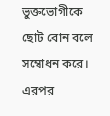ভুক্তভোগীকে ছোট বোন বলে সম্বোধন করে। এরপর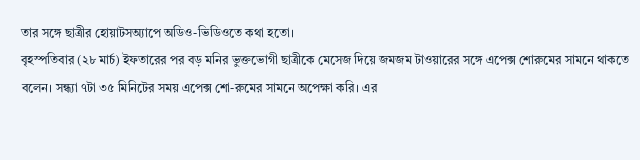তার সঙ্গে ছাত্রীর হোয়াটসঅ্যাপে অডিও-ভিডিওতে কথা হতো।
বৃহস্পতিবার (২৮ মার্চ) ইফতারের পর বড় মনির ভুক্তভোগী ছাত্রীকে মেসেজ দিয়ে জমজম টাওয়ারের সঙ্গে এপেক্স শোরুমের সামনে থাকতে বলেন। সন্ধ্যা ৭টা ৩৫ মিনিটের সময় এপেক্স শো-রুমের সামনে অপেক্ষা করি। এর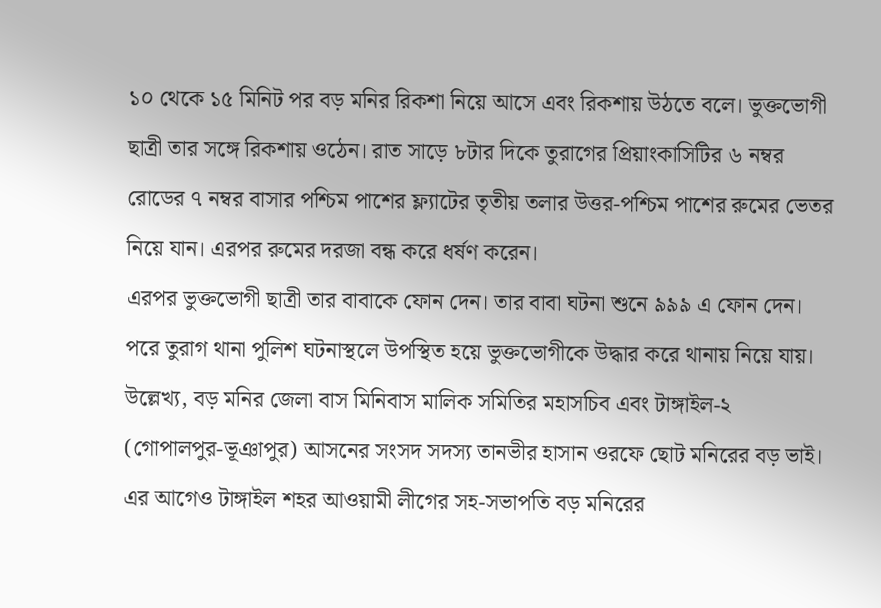১০ থেকে ১৫ মিনিট পর বড় মনির রিকশা নিয়ে আসে এবং রিকশায় উঠতে বলে। ভুক্তভোগী ছাত্রী তার সঙ্গে রিকশায় ওঠেন। রাত সাড়ে ৮টার দিকে তুরাগের প্রিয়াংকাসিটির ৬ নম্বর রোডের ৭ নম্বর বাসার পশ্চিম পাশের ফ্ল্যাটের তৃতীয় তলার উত্তর-পশ্চিম পাশের রুমের ভেতর নিয়ে যান। এরপর রুমের দরজা বন্ধ করে ধর্ষণ করেন।
এরপর ভুক্তভোগী ছাত্রী তার বাবাকে ফোন দেন। তার বাবা ঘটনা শুনে ৯৯৯ এ ফোন দেন। পরে তুরাগ থানা পুলিশ ঘটনাস্থলে উপস্থিত হয়ে ভুক্তভোগীকে উদ্ধার করে থানায় নিয়ে যায়।
উল্লেখ্য, বড় মনির জেলা বাস মিনিবাস মালিক সমিতির মহাসচিব এবং টাঙ্গাইল-২ (গোপালপুর-ভূঞাপুর) আসনের সংসদ সদস্য তানভীর হাসান ওরফে ছোট মনিরের বড় ভাই। এর আগেও টাঙ্গাইল শহর আওয়ামী লীগের সহ-সভাপতি বড় মনিরের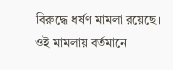বিরুদ্ধে ধর্ষণ মামলা রয়েছে। ওই মামলায় বর্তমানে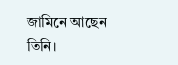জামিনে আছেন তিনি।